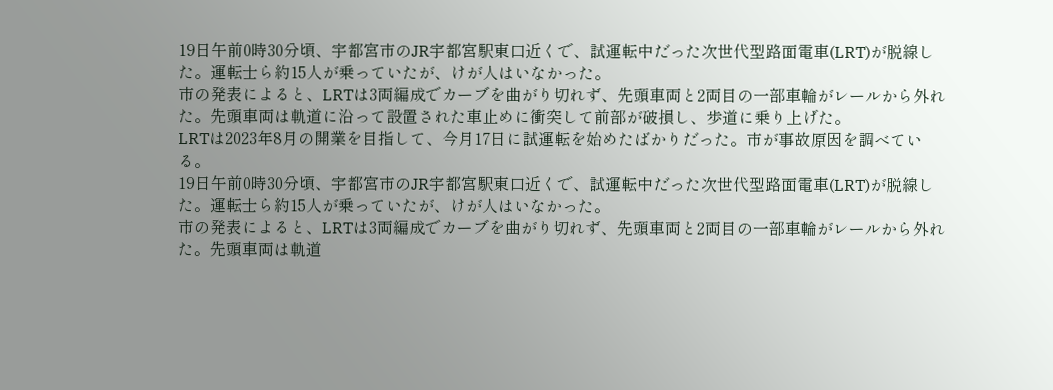19日午前0時30分頃、宇都宮市のJR宇都宮駅東口近くで、試運転中だった次世代型路面電車(LRT)が脱線した。運転士ら約15人が乗っていたが、けが人はいなかった。
市の発表によると、LRTは3両編成でカーブを曲がり切れず、先頭車両と2両目の一部車輪がレールから外れた。先頭車両は軌道に沿って設置された車止めに衝突して前部が破損し、歩道に乗り上げた。
LRTは2023年8月の開業を目指して、今月17日に試運転を始めたばかりだった。市が事故原因を調べている。
19日午前0時30分頃、宇都宮市のJR宇都宮駅東口近くで、試運転中だった次世代型路面電車(LRT)が脱線した。運転士ら約15人が乗っていたが、けが人はいなかった。
市の発表によると、LRTは3両編成でカーブを曲がり切れず、先頭車両と2両目の一部車輪がレールから外れた。先頭車両は軌道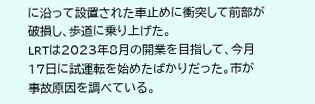に沿って設置された車止めに衝突して前部が破損し、歩道に乗り上げた。
LRTは2023年8月の開業を目指して、今月17日に試運転を始めたばかりだった。市が事故原因を調べている。